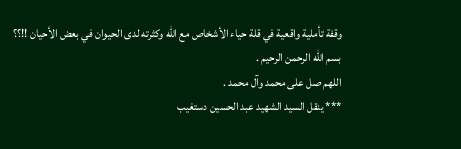وقفة تأملية واقعية في قلة حياء الأشخاص مع الله وكثرته لدى الحيوان في بعض الأحيان !!؟؟
بسم الله الرحمن الرحيم .
اللهم صل على محمد وآل محمد .
*** ينقل السيد الشهيد عبد الحسين دستغيب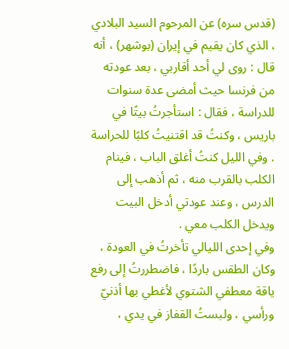(قدس سره) عن المرحوم السيد البلادي ، الذي كان يقيم في إيران (بوشهر) ، أنه قال : روى لي أحد أقاربي ، بعد عودته من فرنسا حيث أمضى عدة سنوات للدراسة ، فقال : استأجرتُ بيتًا في باريس ، وكنتُ قد اقتنيتُ كلبًا للحراسة . وفي الليل كنتُ أغلق الباب ، فينام الكلب بالقرب منه ، ثم أذهب إلى الدرس ، وعند عودتي أدخل البيت ويدخل الكلب معي .
وفي إحدى الليالي تأخرتُ في العودة ، وكان الطقس باردًا ، فاضطررتُ إلى رفع ياقة معطفي الشتوي لأغطي بها أذنيّ ورأسي ، ولبستُ القفاز في يدي ،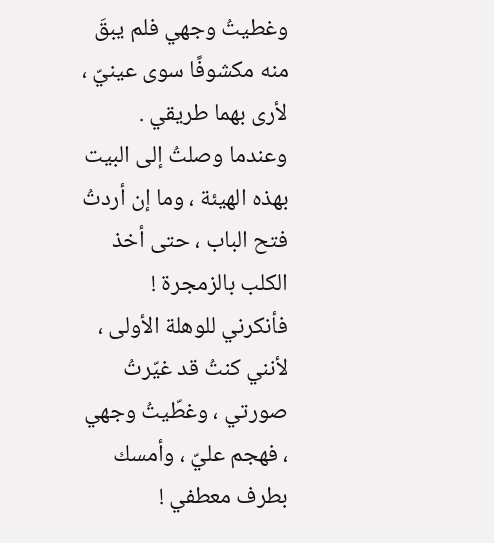وغطيتُ وجهي فلم يبقَ منه مكشوفًا سوى عينيّ ، لأرى بهما طريقي .
وعندما وصلتُ إلى البيت بهذه الهيئة ، وما إن أردتُ فتح الباب ، حتى أخذ الكلب بالزمجرة !
فأنكرني للوهلة الأولى ، لأنني كنتُ قد غيّرتُ صورتي ، وغطّيتُ وجهي ، فهجم عليّ ، وأمسك بطرف معطفي !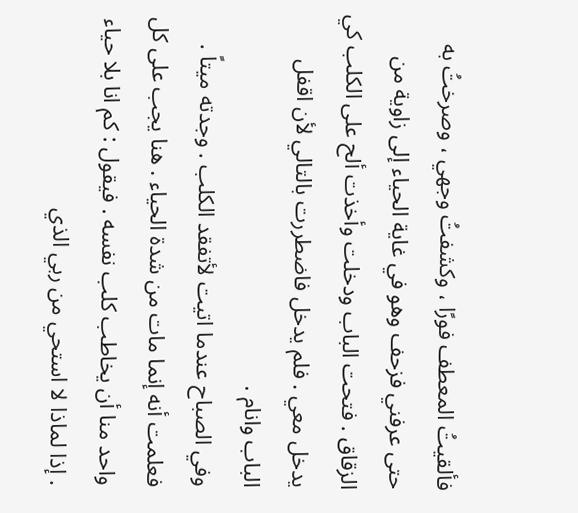فألقيتُ المعطف فورًا ، وكشفتُ وجهي ، وصرختُ به حتى عرفني فزحف وهو في غاية الحياء إلى زاوية من الزقاق . فتحت الباب ودخلت وأخذت ألح على الكلب كي يدخل معي . فلم يدخل فاضطررت بالتالي لأن اقفل الباب وانام .
وفي الصباح عندما اتيت لأتفقد الكلب . وجدته ميتاً . فعلمت أنه إنما مات من شدة الحياء . هنا يجب على كل واحد منا أن يخاطب كلب نفسه . فيقول : كم انا بلا حياء . إذا لماذا لا استحي من ربي الذي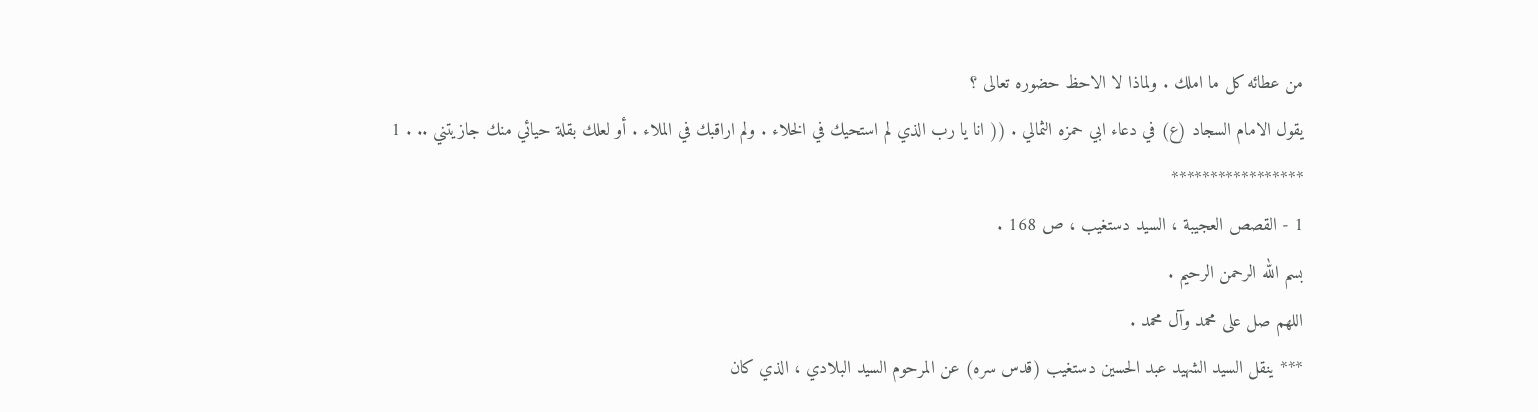من عطائه كل ما املك . ولماذا لا الاحظ حضوره تعالى ؟
يقول الامام السجاد (ع) في دعاء ابي حمزه الثمالي . (( انا يا رب الذي لم استحيك في الخلاء . ولم اراقبك في الملاء . أو لعلك بقلة حيائي منك جازيتني .. . 1
*****************
1 - القصص العجيبة ، السيد دستغيب ، ص 168 .
بسم الله الرحمن الرحيم .
اللهم صل على محمد وآل محمد .
*** ينقل السيد الشهيد عبد الحسين دستغيب (قدس سره) عن المرحوم السيد البلادي ، الذي كان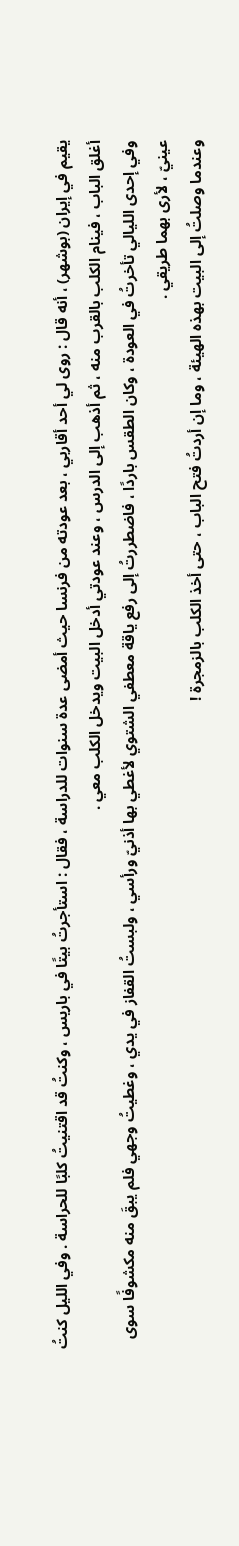يقيم في إيران (بوشهر) ، أنه قال : روى لي أحد أقاربي ، بعد عودته من فرنسا حيث أمضى عدة سنوات للدراسة ، فقال : استأجرتُ بيتًا في باريس ، وكنتُ قد اقتنيتُ كلبًا للحراسة . وفي الليل كنتُ أغلق الباب ، فينام الكلب بالقرب منه ، ثم أذهب إلى الدرس ، وعند عودتي أدخل البيت ويدخل الكلب معي .
وفي إحدى الليالي تأخرتُ في العودة ، وكان الطقس باردًا ، فاضطررتُ إلى رفع ياقة معطفي الشتوي لأغطي بها أذنيّ ورأسي ، ولبستُ القفاز في يدي ، وغطيتُ وجهي فلم يبقَ منه مكشوفًا سوى عينيّ ، لأرى بهما طريقي .
وعندما وصلتُ إلى البيت بهذه الهيئة ، وما إن أردتُ فتح الباب ، حتى أخذ الكلب بالزمجرة !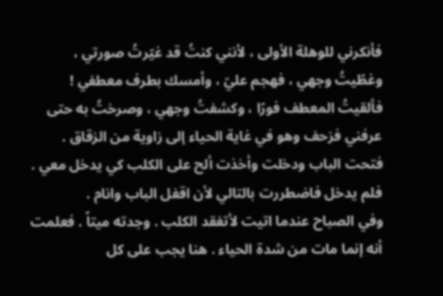فأنكرني للوهلة الأولى ، لأنني كنتُ قد غيّرتُ صورتي ، وغطّيتُ وجهي ، فهجم عليّ ، وأمسك بطرف معطفي !
فألقيتُ المعطف فورًا ، وكشفتُ وجهي ، وصرختُ به حتى عرفني فزحف وهو في غاية الحياء إلى زاوية من الزقاق . فتحت الباب ودخلت وأخذت ألح على الكلب كي يدخل معي . فلم يدخل فاضطررت بالتالي لأن اقفل الباب وانام .
وفي الصباح عندما اتيت لأتفقد الكلب . وجدته ميتاً . فعلمت أنه إنما مات من شدة الحياء . هنا يجب على كل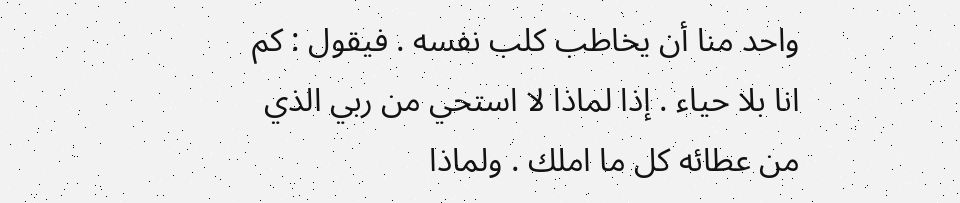واحد منا أن يخاطب كلب نفسه . فيقول : كم انا بلا حياء . إذا لماذا لا استحي من ربي الذي من عطائه كل ما املك . ولماذا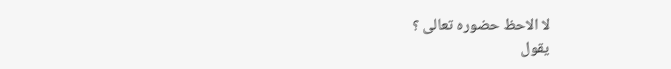لا الاحظ حضوره تعالى ؟
يقول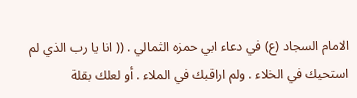الامام السجاد (ع) في دعاء ابي حمزه الثمالي . (( انا يا رب الذي لم استحيك في الخلاء . ولم اراقبك في الملاء . أو لعلك بقلة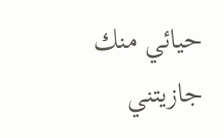حيائي منك جازيتني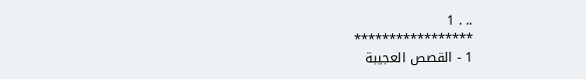.. . 1
*****************
1 - القصص العجيبة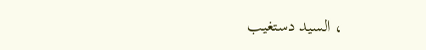، السيد دستغيب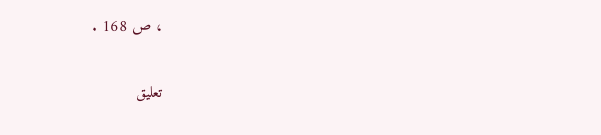، ص 168 .


تعليق